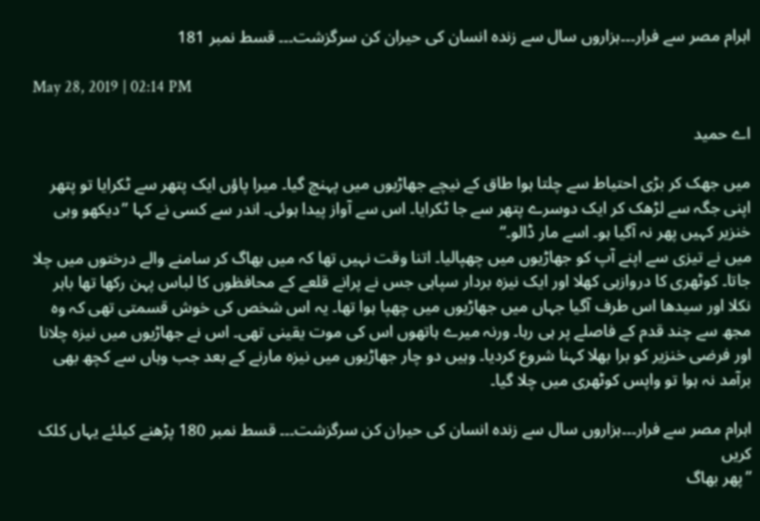اہرام مصر سے فرار۔۔۔ہزاروں سال سے زندہ انسان کی حیران کن سرگزشت۔۔۔ قسط نمبر 181

May 28, 2019 | 02:14 PM

اے حمید

میں جھک کر بڑی احتیاط سے چلتا ہوا طاق کے نیچے جھاڑیوں میں پہنچ گیا۔ میرا پاؤں ایک پتھر سے ٹکرایا تو پتھر اپنی جگہ سے لڑھک کر ایک دوسرے پتھر سے جا ٹکرایا۔ اس سے آواز پیدا ہوئی۔ اندر سے کسی نے کہا ”دیکھو وہی خنزیر کہیں پھر نہ آگیا ہو۔ اسے مار ڈالو۔“
میں نے تیزی سے اپنے آپ کو جھاڑیوں میں چھپالیا۔ اتنا وقت نہیں تھا کہ میں بھاگ کر سامنے والے درختوں میں چلا جاتا۔ کوٹھری کا دروازہی کھلا اور ایک نیزہ بردار سپاہی جس نے پرانے قلعے کے محافظوں کا لباس پہن رکھا تھا باہر نکلا اور سیدھا اس طرف آگیا جہاں میں جھاڑیوں میں چھپا ہوا تھا۔ یہ اس شخص کی خوش قسمتی تھی کہ وہ مجھ سے چند قدم کے فاصلے پر ہی رہا۔ ورنہ میرے ہاتھوں اس کی موت یقینی تھی۔ اس نے جھاڑیوں میں نیزہ چلانا اور فرضی خنزیر کو برا بھلا کہنا شروع کردیا۔ وہیں دو چار جھاڑیوں میں نیزہ مارنے کے بعد جب وہاں سے کچھ بھی برآمد نہ ہوا تو واپس کوٹھری میں چلا گیا۔

اہرام مصر سے فرار۔۔۔ہزاروں سال سے زندہ انسان کی حیران کن سرگزشت۔۔۔ قسط نمبر 180 پڑھنے کیلئے یہاں کلک کریں
”پھر بھاگ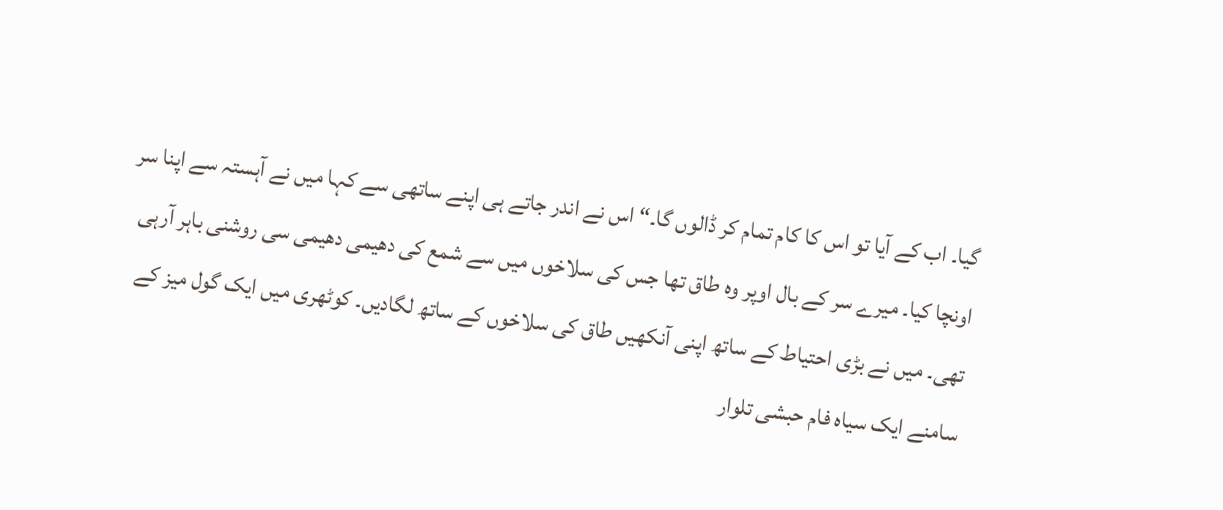گیا۔ اب کے آیا تو اس کا کام تمام کر ڈالوں گا۔“ اس نے اندر جاتے ہی اپنے ساتھی سے کہا میں نے آہستہ سے اپنا سر اونچا کیا۔ میرے سر کے بال اوپر وہ طاق تھا جس کی سلاخوں میں سے شمع کی دھیمی دھیمی سی روشنی باہر آرہی تھی۔ میں نے بڑی احتیاط کے ساتھ اپنی آنکھیں طاق کی سلاخوں کے ساتھ لگادیں۔ کوٹھری میں ایک گول میز کے سامنے ایک سیاہ فام حبشی تلوار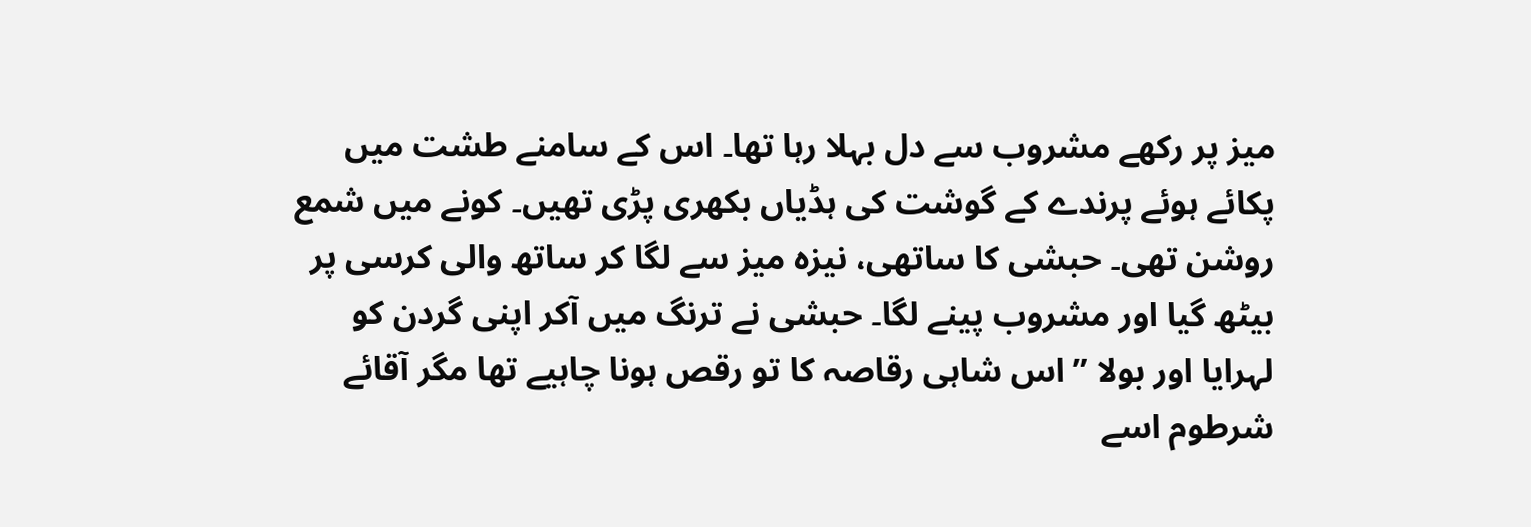میز پر رکھے مشروب سے دل بہلا رہا تھا۔ اس کے سامنے طشت میں پکائے ہوئے پرندے کے گوشت کی ہڈیاں بکھری پڑی تھیں۔ کونے میں شمع روشن تھی۔ حبشی کا ساتھی، نیزہ میز سے لگا کر ساتھ والی کرسی پر بیٹھ گیا اور مشروب پینے لگا۔ حبشی نے ترنگ میں آکر اپنی گردن کو لہرایا اور بولا ” اس شاہی رقاصہ کا تو رقص ہونا چاہیے تھا مگر آقائے شرطوم اسے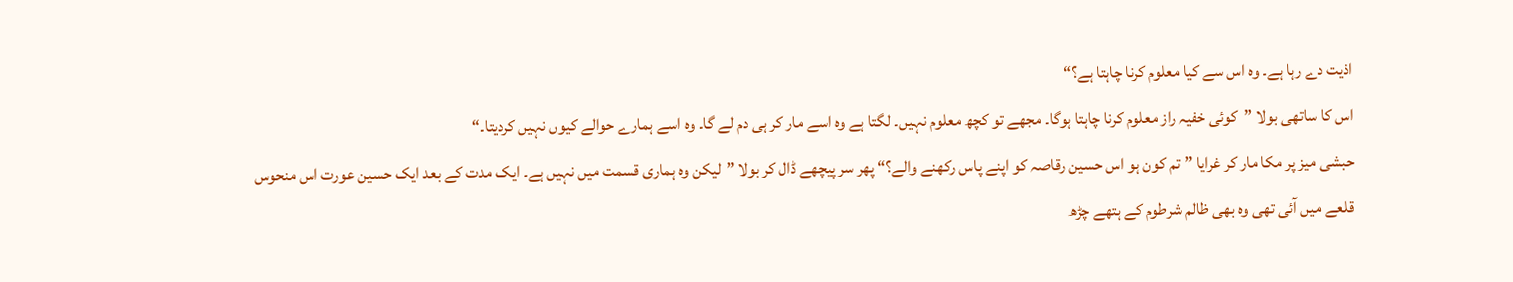اذیت دے رہا ہے۔ وہ اس سے کیا معلوم کرنا چاہتا ہے؟“
اس کا ساتھی بولا ”کوئی خفیہ راز معلوم کرنا چاہتا ہوگا۔ مجھے تو کچھ معلوم نہیں۔ لگتا ہے وہ اسے مار کر ہی دم لے گا۔ وہ اسے ہمارے حوالے کیوں نہیں کردیتا۔“
حبشی میز پر مکا مار کر غرایا ”تم کون ہو اس حسین رقاصہ کو اپنے پاس رکھنے والے؟“ پھر سر پیچھے ڈال کر بولا ”لیکن وہ ہماری قسمت میں نہیں ہے۔ ایک مدت کے بعد ایک حسین عورت اس منحوس قلعے میں آئی تھی وہ بھی ظالم شرطوم کے ہتھے چڑھ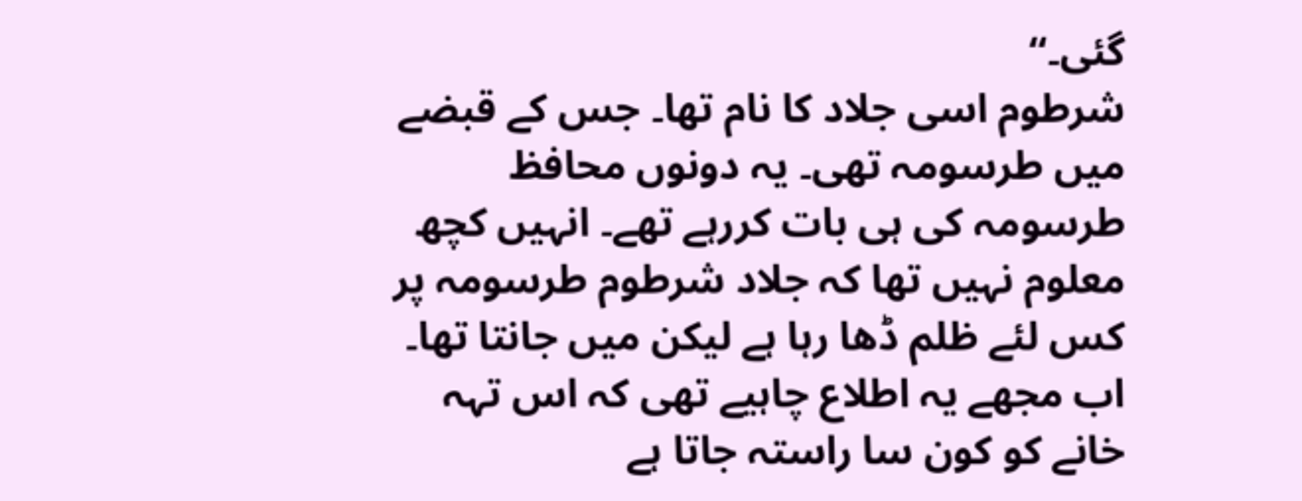گئی۔“
شرطوم اسی جلاد کا نام تھا۔ جس کے قبضے میں طرسومہ تھی۔ یہ دونوں محافظ طرسومہ کی ہی بات کررہے تھے۔ انہیں کچھ معلوم نہیں تھا کہ جلاد شرطوم طرسومہ پر کس لئے ظلم ڈھا رہا ہے لیکن میں جانتا تھا۔ اب مجھے یہ اطلاع چاہیے تھی کہ اس تہہ خانے کو کون سا راستہ جاتا ہے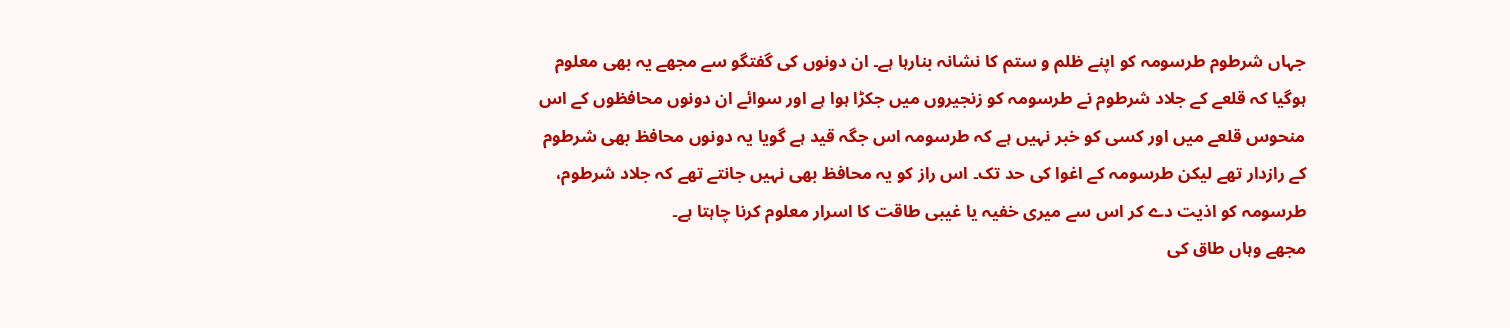جہاں شرطوم طرسومہ کو اپنے ظلم و ستم کا نشانہ بنارہا ہے۔ ان دونوں کی گفتگو سے مجھے یہ بھی معلوم ہوگیا کہ قلعے کے جلاد شرطوم نے طرسومہ کو زنجیروں میں جکڑا ہوا ہے اور سوائے ان دونوں محافظوں کے اس منحوس قلعے میں اور کسی کو خبر نہیں ہے کہ طرسومہ اس جگہ قید ہے گویا یہ دونوں محافظ بھی شرطوم کے رازدار تھے لیکن طرسومہ کے اغوا کی حد تک۔ اس راز کو یہ محافظ بھی نہیں جانتے تھے کہ جلاد شرطوم، طرسومہ کو اذیت دے کر اس سے میری خفیہ یا غیبی طاقت کا اسرار معلوم کرنا چاہتا ہے۔
مجھے وہاں طاق کی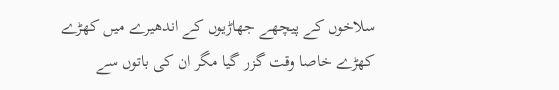سلاخوں کے پیچھے جھاڑیوں کے اندھیرے میں کھڑے کھڑے خاصا وقت گزر گیا مگر ان کی باتوں سے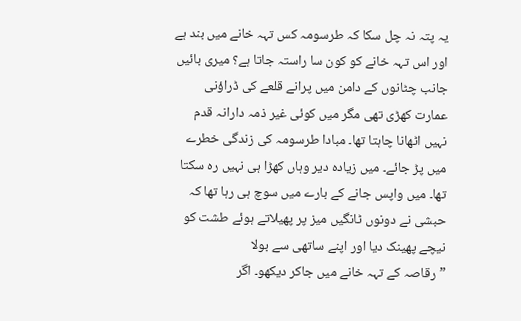یہ پتہ نہ چل سکا کہ طرسومہ کس تہہ خانے میں بند ہے اور اس تہہ خانے کو کون سا راستہ جاتا ہے؟ میری بائیں جانب چٹانوں کے دامن میں پرانے قلعے کی ڈراؤنی عمارت کھڑی تھی مگر میں کوئی غیر ذمہ دارانہ قدم نہیں اٹھانا چاہتا تھا۔ مبادا طرسومہ کی زندگی خطرے میں پڑ جائے۔ میں زیادہ دیر وہاں کھڑا ہی نہیں رہ سکتا تھا۔ میں واپس جانے کے بارے میں سوچ ہی رہا تھا کہ حبشی نے دونوں ٹانگیں میز پر پھیلاتے ہوئے طشت کو نیچے پھینک دیا اور اپنے ساتھی سے بولا
”رقاصہ کے تہہ خانے میں جاکر دیکھو۔ اگر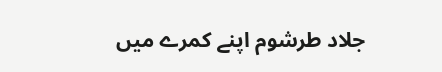جلاد طرشوم اپنے کمرے میں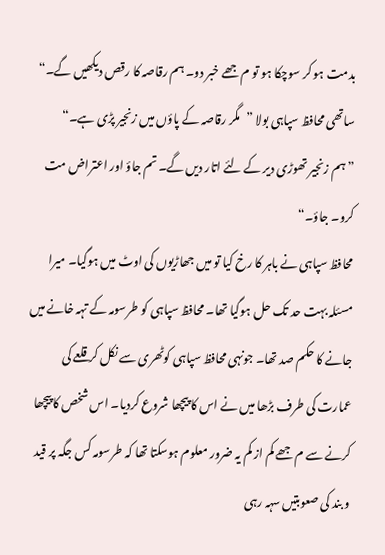بدمت ہو کر سوچکا ہو تو م جھے خبر دو۔ ہم رقاصہ کا رقص دیکھیں گے۔“
ساتھی محافظ سپاہی بولا ”مگر رقاصہ کے پاؤں میں زنجیر پڑی ہے۔“
”ہم زنجیر تھوڑی دیر کے لئے اتار دیں گے۔ تم جاؤ اور اعتراض مت کرو۔ جاؤ۔“
محافظ سپاہی نے باہر کا رخ کیا تو میں جھاڑیوں کی اوٹ میں ہوگیا۔ میرا مسئلہ بہت حد تک حل ہوگیا تھا۔ محافظ سپاہی کو طرسومہ کے تہہ خانے میں جانے کا حکم صد تھا۔ جونہی محافظ سپاہی کوٹھری سے نکل کر قلعے کی عمارت کی طرف بڑھا میں نے اس کا پیچھا شروع کردیا۔ اس شخص کا پیچھا کرنے سے م جھے کم از کم یہ ضرور معلوم ہوسکتا تھا کہ طرسومہ کس جگہ پر قید و بند کی صعوبتیں سہہ رہی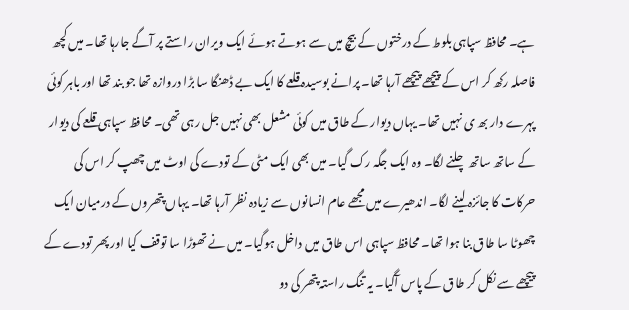ہے۔ محافظ سپاہی بلوط کے درختوں کے بیچ میں سے ہوتے ہوئے ایک ویران راستے پر آگے جارہا تھا۔ میں کچھ فاصلہ رکھ کر اس کے پیچھے پیچھے آرہا تھا۔ پرانے بوسیدہ قلعے کا ایک بے ڈھنگا سا بڑا دروازہ تھا جو بند تھا اور باہر کوئی پہرے دار بھ ی نہیں تھا۔ یہاں دیوار کے طاق میں کوئی مشعل بھی نہیں جل رہی تھی۔ محافظ سپاہی قلعے کی دیوار کے ساتھ ساتھ چلنے لگا۔ وہ ایک جگہ رک گیا۔ میں بھی ایک مٹی کے تودے کی اوٹ میں چھپ کر اس کی حرکات کا جائزہ لینے لگا۔ اندھیرے میں مجھے عام انسانوں سے زیادہ نظر آرہا تھا۔ یہاں پتھروں کے درمیان ایک چھوٹا سا طاق بنا ہوا تھا۔ محافظ سپاہی اس طاق میں داخل ہوگیا۔ میں نے تھوڑا سا توقف کیا اور پھر تودے کے پیچھے سے نکل کر طاق کے پاس آگیا۔ یہ تنگ راستہ پتھر کی دو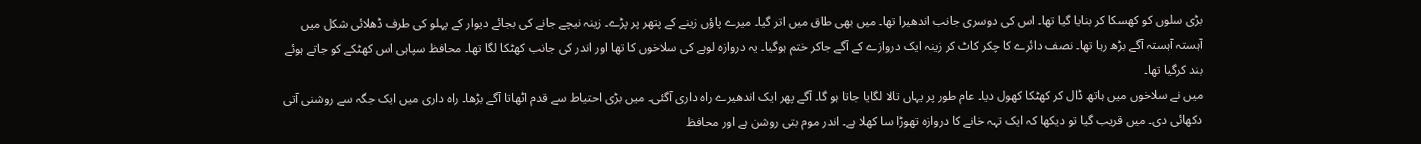بڑی سلوں کو کھسکا کر بنایا گیا تھا۔ اس کی دوسری جانب اندھیرا تھا۔ میں بھی طاق میں اتر گیا۔ میرے پاؤں زینے کے پتھر پر پڑے۔ زینہ نیچے جانے کی بجائے دیوار کے پہلو کی طرف ڈھلائی شکل میں آہستہ آہستہ آگے بڑھ رہا تھا۔ نصف دائرے کا چکر کاٹ کر زینہ ایک دروازے کے آگے جاکر ختم ہوگیا۔ یہ دروازہ لوہے کی سلاخوں کا تھا اور اندر کی جانب کھٹکا لگا تھا۔ محافظ سپاہی اس کھٹکے کو جاتے ہوئے بند کرگیا تھا۔
میں نے سلاخوں میں ہاتھ ڈال کر کھٹکا کھول دیا۔ عام طور پر یہاں تالا لگایا جاتا ہو گا۔ آگے پھر ایک اندھیرے راہ داری آگئی۔ میں بڑی احتیاط سے قدم اٹھاتا آگے بڑھا۔ راہ داری میں ایک جگہ سے روشنی آتی دکھائی دی۔ میں قریب گیا تو دیکھا کہ ایک تہہ خانے کا دروازہ تھوڑا سا کھلا ہے۔ اندر موم بتی روشن ہے اور محافظ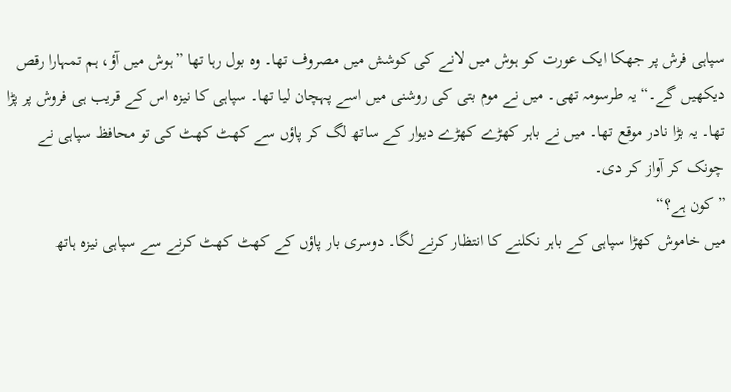سپاہی فرش پر جھکا ایک عورت کو ہوش میں لانے کی کوشش میں مصروف تھا۔ وہ بول رہا تھا ”ہوش میں آؤ، ہم تمہارا رقص دیکھیں گے۔“ یہ طرسومہ تھی۔ میں نے موم بتی کی روشنی میں اسے پہچان لیا تھا۔ سپاہی کا نیزہ اس کے قریب ہی فروش پر پڑا تھا۔ یہ بڑا نادر موقع تھا۔ میں نے باہر کھڑے کھڑے دیوار کے ساتھ لگ کر پاؤں سے کھٹ کھٹ کی تو محافظ سپاہی نے چونک کر آواز کر دی۔
”کون ہے؟“
میں خاموش کھڑا سپاہی کے باہر نکلنے کا انتظار کرنے لگا۔ دوسری بار پاؤں کے کھٹ کھٹ کرنے سے سپاہی نیزہ ہاتھ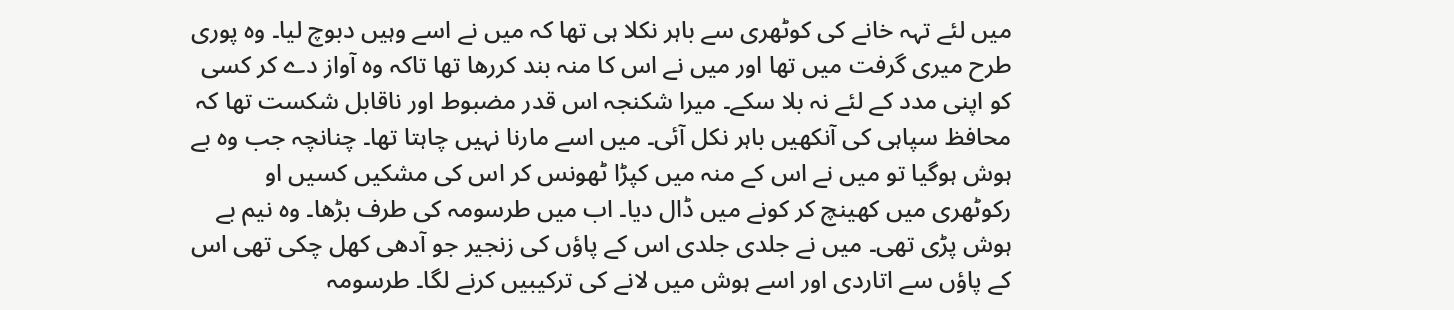میں لئے تہہ خانے کی کوٹھری سے باہر نکلا ہی تھا کہ میں نے اسے وہیں دبوچ لیا۔ وہ پوری طرح میری گرفت میں تھا اور میں نے اس کا منہ بند کررھا تھا تاکہ وہ آواز دے کر کسی کو اپنی مدد کے لئے نہ بلا سکے۔ میرا شکنجہ اس قدر مضبوط اور ناقابل شکست تھا کہ محافظ سپاہی کی آنکھیں باہر نکل آئی۔ میں اسے مارنا نہیں چاہتا تھا۔ چنانچہ جب وہ بے ہوش ہوگیا تو میں نے اس کے منہ میں کپڑا ٹھونس کر اس کی مشکیں کسیں او رکوٹھری میں کھینچ کر کونے میں ڈال دیا۔ اب میں طرسومہ کی طرف بڑھا۔ وہ نیم بے ہوش پڑی تھی۔ میں نے جلدی جلدی اس کے پاؤں کی زنجیر جو آدھی کھل چکی تھی اس کے پاؤں سے اتاردی اور اسے ہوش میں لانے کی ترکیبیں کرنے لگا۔ طرسومہ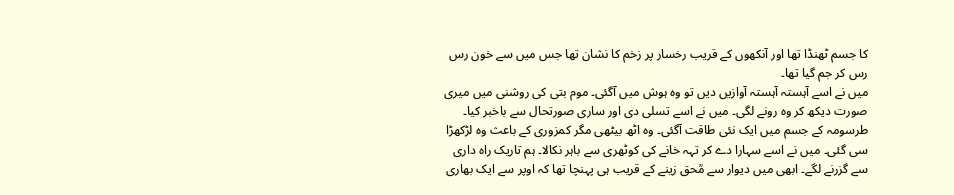کا جسم ٹھنڈا تھا اور آنکھوں کے قریب رخسار پر زخم کا نشان تھا جس میں سے خون رس رس کر جم گیا تھا۔
میں نے اسے آہستہ آہستہ آوازیں دیں تو وہ ہوش میں آگئی۔ موم بتی کی روشنی میں میری صورت دیکھ کر وہ رونے لگی۔ میں نے اسے تسلی دی اور ساری صورتحال سے باخبر کیا۔ طرسومہ کے جسم میں ایک نئی طاقت آگئی۔ وہ اٹھ بیٹھی مگر کمزوری کے باعث وہ لڑکھڑا سی گئی۔ میں نے اسے سہارا دے کر تہہ خانے کی کوٹھری سے باہر نکالا۔ ہم تاریک راہ داری سے گزرنے لگے۔ ابھی میں دیوار سے مؒحق زینے کے قریب ہی پہنچا تھا کہ اوپر سے ایک بھاری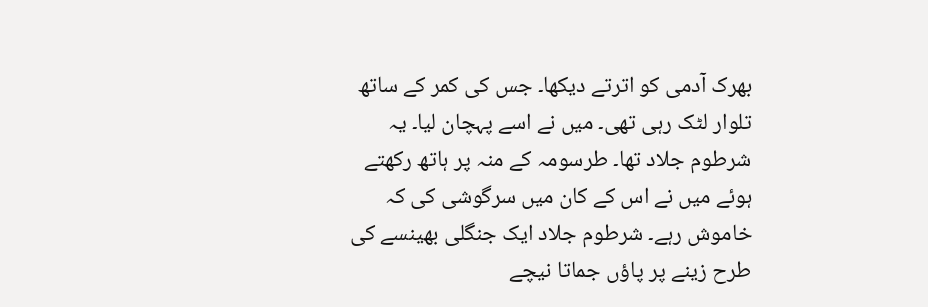بھرک آدمی کو اترتے دیکھا۔ جس کی کمر کے ساتھ تلوار لٹک رہی تھی۔ میں نے اسے پہچان لیا۔ یہ شرطوم جلاد تھا۔ طرسومہ کے منہ پر ہاتھ رکھتے ہوئے میں نے اس کے کان میں سرگوشی کی کہ خاموش رہے۔ شرطوم جلاد ایک جنگلی بھینسے کی طرح زینے پر پاؤں جماتا نیچے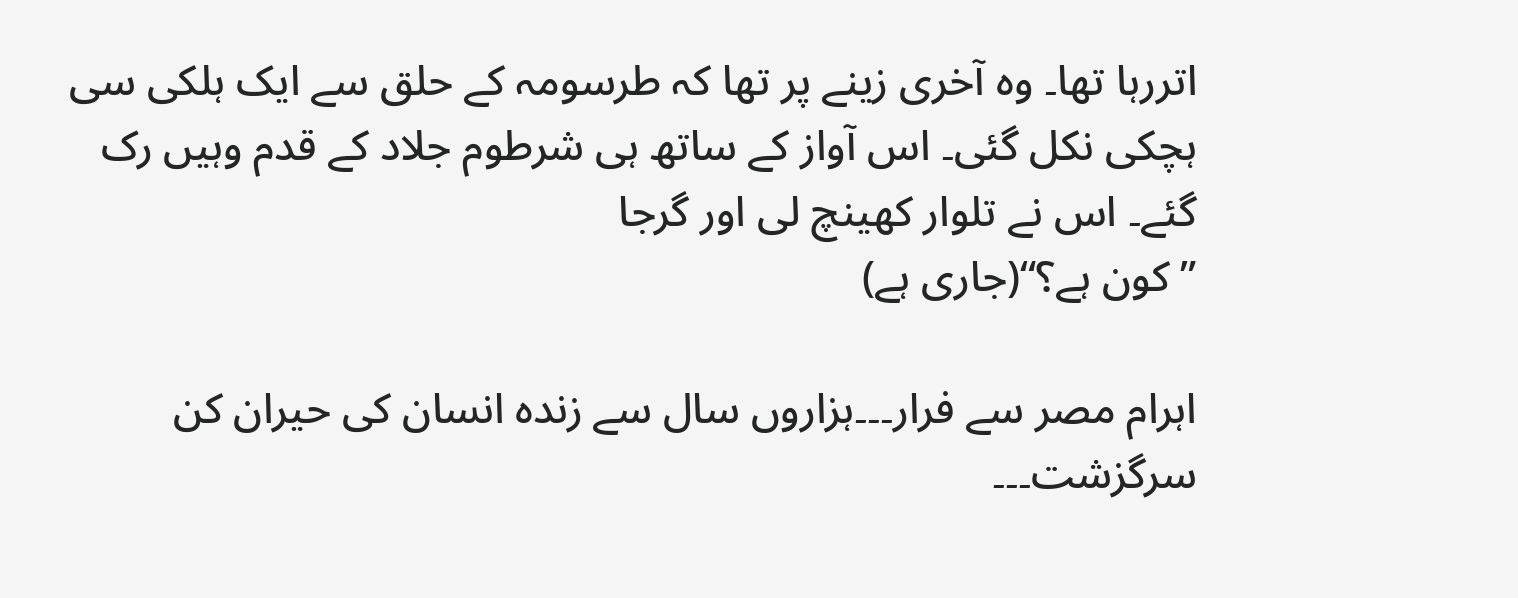اتررہا تھا۔ وہ آخری زینے پر تھا کہ طرسومہ کے حلق سے ایک ہلکی سی ہچکی نکل گئی۔ اس آواز کے ساتھ ہی شرطوم جلاد کے قدم وہیں رک گئے۔ اس نے تلوار کھینچ لی اور گرجا
” کون ہے؟“(جاری ہے)

اہرام مصر سے فرار۔۔۔ہزاروں سال سے زندہ انسان کی حیران کن سرگزشت۔۔۔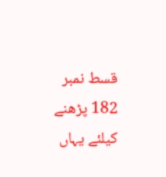قسط نمبر 182 پڑھنے کیلئے یہاں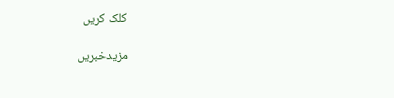کلک کریں

مزیدخبریں